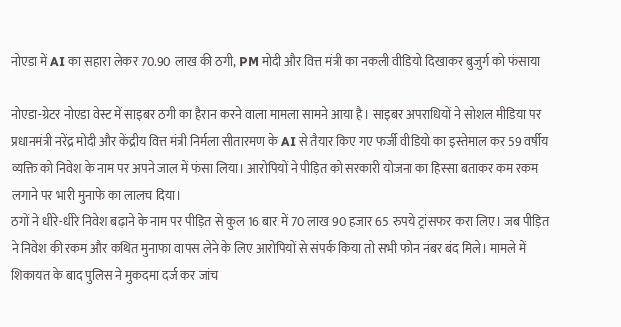नोएडा में AI का सहारा लेकर 70.90 लाख की ठगी, PM मोदी और वित्त मंत्री का नकली वीडियो दिखाकर बुजुर्ग को फंसाया

नोएडा-ग्रेटर नोएडा वेस्ट में साइबर ठगी का हैरान करने वाला मामला सामने आया है। साइबर अपराधियों ने सोशल मीडिया पर प्रधानमंत्री नरेंद्र मोदी और केंद्रीय वित्त मंत्री निर्मला सीतारमण के AI से तैयार किए गए फर्जी वीडियो का इस्तेमाल कर 59 वर्षीय व्यक्ति को निवेश के नाम पर अपने जाल में फंसा लिया। आरोपियों ने पीड़ित को सरकारी योजना का हिस्सा बताकर कम रकम लगाने पर भारी मुनाफे का लालच दिया।
ठगों ने धीरे-धीरे निवेश बढ़ाने के नाम पर पीड़ित से कुल 16 बार में 70 लाख 90 हजार 65 रुपये ट्रांसफर करा लिए। जब पीड़ित ने निवेश की रकम और कथित मुनाफा वापस लेने के लिए आरोपियों से संपर्क किया तो सभी फोन नंबर बंद मिले। मामले में शिकायत के बाद पुलिस ने मुकदमा दर्ज कर जांच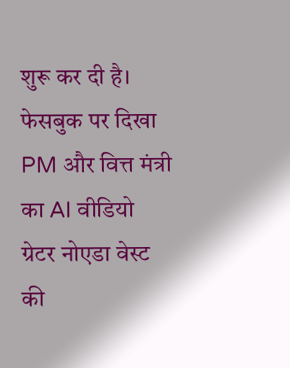शुरू कर दी है।
फेसबुक पर दिखा PM और वित्त मंत्री का AI वीडियो
ग्रेटर नोएडा वेस्ट की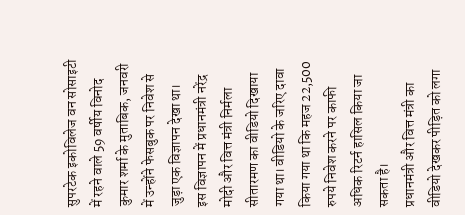सुपरटेक इकोविलेज वन सोसाइटी में रहने वाले 59 वर्षीय विनोद कुमार शर्मा के मुताबिक, जनवरी में उन्होंने फेसबुक पर निवेश से जुड़ा एक विज्ञापन देखा था।
इस विज्ञापन में प्रधानमंत्री नरेंद्र मोदी और वित्त मंत्री निर्मला सीतारमण का वीडियो दिखाया गया था। वीडियो के जरिए दावा किया गया था कि महज 22,500 रुपये निवेश करने पर काफी अधिक रिटर्न हासिल किया जा सकता है।
प्रधानमंत्री और वित्त मंत्री का वीडियो देखकर पीड़ित को लगा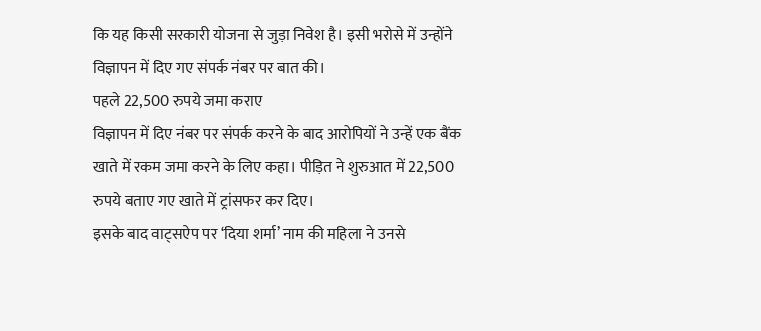कि यह किसी सरकारी योजना से जुड़ा निवेश है। इसी भरोसे में उन्होंने विज्ञापन में दिए गए संपर्क नंबर पर बात की।
पहले 22,500 रुपये जमा कराए
विज्ञापन में दिए नंबर पर संपर्क करने के बाद आरोपियों ने उन्हें एक बैंक खाते में रकम जमा करने के लिए कहा। पीड़ित ने शुरुआत में 22,500 रुपये बताए गए खाते में ट्रांसफर कर दिए।
इसके बाद वाट्सऐप पर ‘दिया शर्मा’ नाम की महिला ने उनसे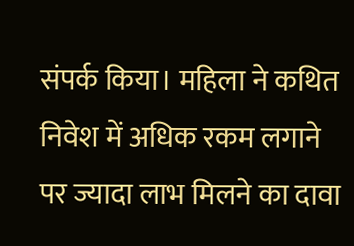संपर्क किया। महिला ने कथित निवेश में अधिक रकम लगाने पर ज्यादा लाभ मिलने का दावा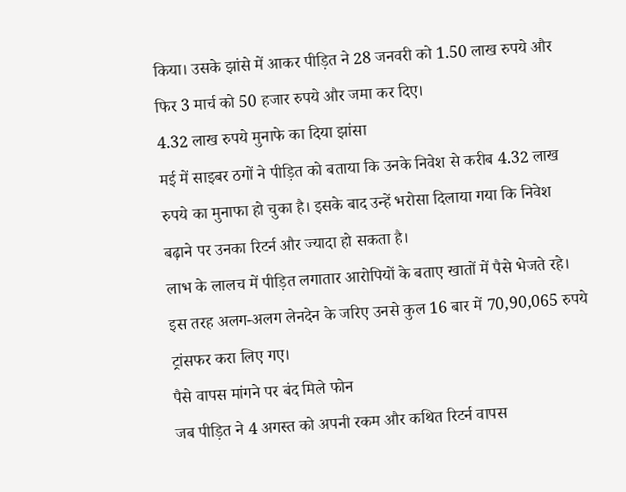किया। उसके झांसे में आकर पीड़ित ने 28 जनवरी को 1.50 लाख रुपये और फिर 3 मार्च को 50 हजार रुपये और जमा कर दिए।
4.32 लाख रुपये मुनाफे का दिया झांसा
मई में साइबर ठगों ने पीड़ित को बताया कि उनके निवेश से करीब 4.32 लाख रुपये का मुनाफा हो चुका है। इसके बाद उन्हें भरोसा दिलाया गया कि निवेश बढ़ाने पर उनका रिटर्न और ज्यादा हो सकता है।
लाभ के लालच में पीड़ित लगातार आरोपियों के बताए खातों में पैसे भेजते रहे। इस तरह अलग-अलग लेनदेन के जरिए उनसे कुल 16 बार में 70,90,065 रुपये ट्रांसफर करा लिए गए।
पैसे वापस मांगने पर बंद मिले फोन
जब पीड़ित ने 4 अगस्त को अपनी रकम और कथित रिटर्न वापस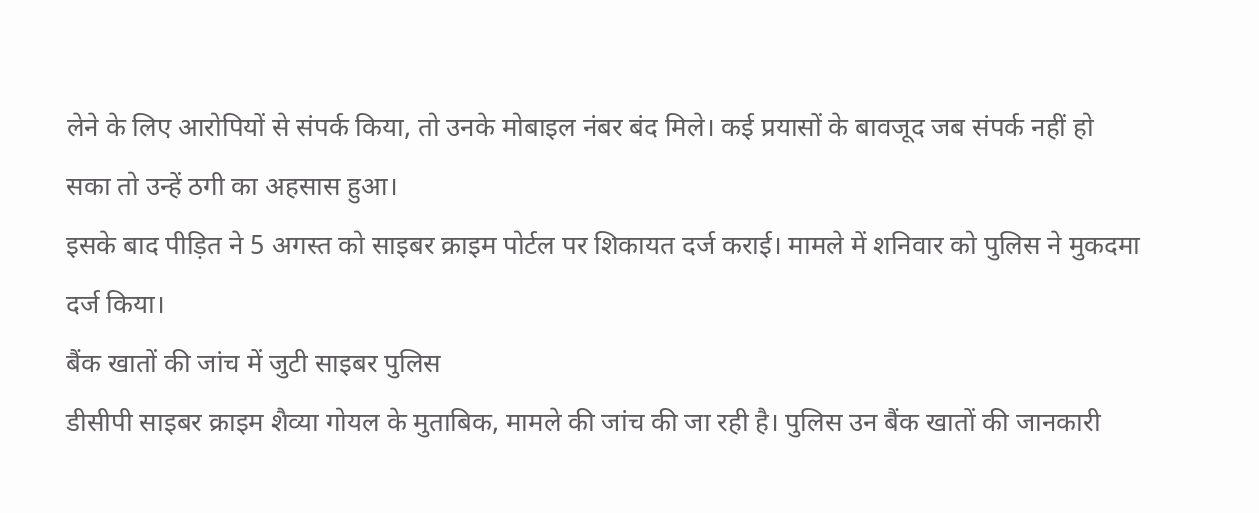लेने के लिए आरोपियों से संपर्क किया, तो उनके मोबाइल नंबर बंद मिले। कई प्रयासों के बावजूद जब संपर्क नहीं हो सका तो उन्हें ठगी का अहसास हुआ।
इसके बाद पीड़ित ने 5 अगस्त को साइबर क्राइम पोर्टल पर शिकायत दर्ज कराई। मामले में शनिवार को पुलिस ने मुकदमा दर्ज किया।
बैंक खातों की जांच में जुटी साइबर पुलिस
डीसीपी साइबर क्राइम शैव्या गोयल के मुताबिक, मामले की जांच की जा रही है। पुलिस उन बैंक खातों की जानकारी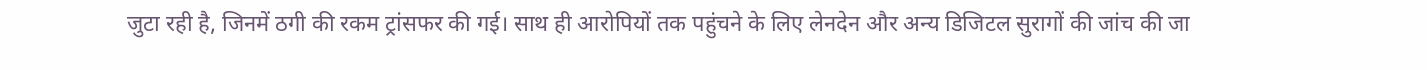जुटा रही है, जिनमें ठगी की रकम ट्रांसफर की गई। साथ ही आरोपियों तक पहुंचने के लिए लेनदेन और अन्य डिजिटल सुरागों की जांच की जा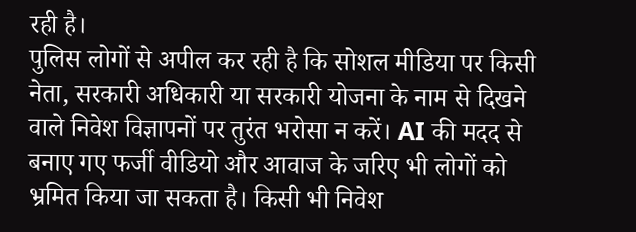रही है।
पुलिस लोगों से अपील कर रही है कि सोशल मीडिया पर किसी नेता, सरकारी अधिकारी या सरकारी योजना के नाम से दिखने वाले निवेश विज्ञापनों पर तुरंत भरोसा न करें। AI की मदद से बनाए गए फर्जी वीडियो और आवाज के जरिए भी लोगों को भ्रमित किया जा सकता है। किसी भी निवेश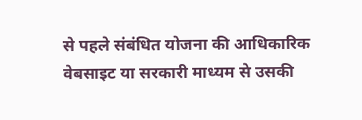से पहले संबंधित योजना की आधिकारिक वेबसाइट या सरकारी माध्यम से उसकी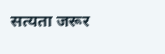सत्यता जरूर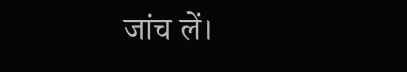जांच लें।